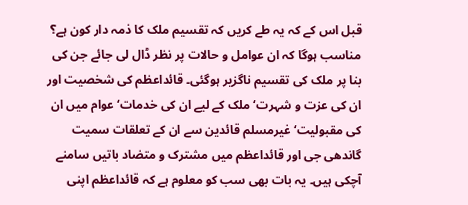قبل اس کے کہ یہ طے کریں کہ تقسیم ملک کا ذمہ دار کون ہے؟ مناسب ہوگا کہ ان عوامل و حالات پر نظر ڈال لی جائے جن کی بنا پر ملک کی تقسیم ناگزیر ہوگئی۔ قائداعظم کی شخصیت اور ان کی عزت و شہرت‘ ملک کے لیے ان کی خدمات‘ عوام میں ان کی مقبولیت‘ غیرمسلم قائدین سے ان کے تعلقات سمیت گاندھی جی اور قائداعظم میں مشترک و متضاد باتیں سامنے آچکی ہیں۔ یہ بات بھی سب کو معلوم ہے کہ قائداعظم اپنی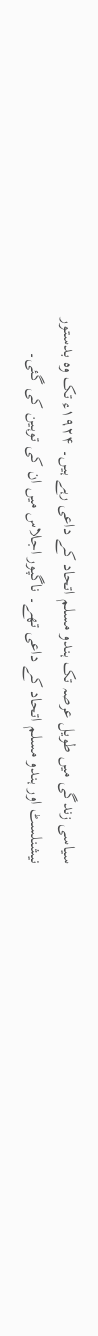سیاسی زندگی میں طویل عرصہ تک ہندو مسلم اتحاد کے داعی رہے ہیں۔ ۱۹۲۴ء تک وہ بدستور نیشنلسٹ اور ہندو مسلم اتحاد کے داعی تھے۔ ناگپور اجلاس میں ان کی توہین کی گئی۔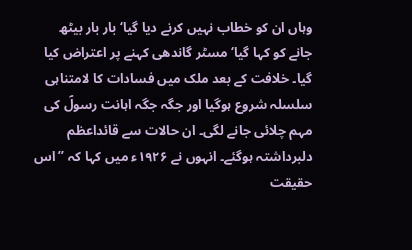وہاں ان کو خطاب نہیں کرنے دیا گیا‘ بار بار بیٹھ جانے کو کہا گیا‘ مسٹر گاندھی کہنے پر اعتراض کیا گیا۔ خلافت کے بعد ملک میں فسادات کا لامتناہی سلسلہ شروع ہوگیا اور جگہ جگہ اہانت رسولؐ کی مہم چلائی جانے لگی۔ ان حالات سے قائداعظم دلبرداشتہ ہوگئے۔ انہوں نے ۱۹۲۶ء میں کہا کہ ’’اس حقیقت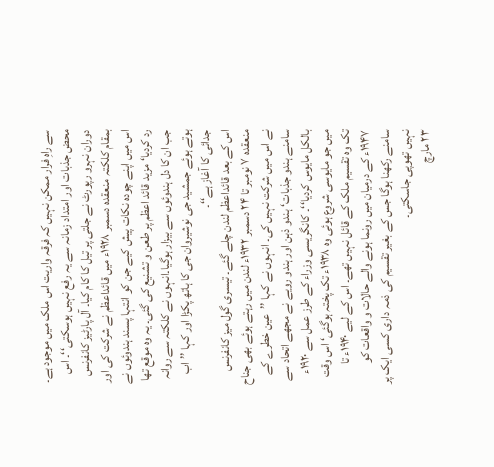سے راہِ فرار ممکن نہیں کہ فرقہ واریت اس ملک میں موجود ہے۔ محض جذبات اور امتداد زمانہ سے یہ رفع نہیں ہوسکتی‘‘۔ اس دوران نہرو رپورٹ نے جلتی پر تیل کا کام کیا۔ آل پارٹیز کانفرنس بمقام کلکتہ منعقدہ دسمبر ۱۹۲۸ء میں قائداعظم نے شرکت کی اور اس میں اپنے چودہ نکات پیش کیے جن کو انتہا پسند ہندوئوں نے رد کردیا‘ مزید قائد اعظم پر طعن و تشنیع کی گئی۔ یہ وہ موقع تھا جب ان کا دل ہندوئوں سے بیزار ہوگیا۔انہوں نے کلکتہ سے روانہ ہوتے ہوئے جمشید جی نوشیروان جی کا ہاتھ پکڑا اور کہا ’’اب جدائی کا آغاز ہے‘‘۔
اس کے بعد قائداعظم لندن چلے گئے۔ تیسری گول میز کانفرنس منعقدہ ۷ نومبر تا ۲۴ دسمبر ۱۹۳۲ء لندن میں رہتے ہوئے بھی جناح نے اس میں شرکت نہیں کی۔ انہوں نے کہا ’’عین خطرے کے سامنے ہندو جذبات‘ ہندو ذہن اور ہندو رویے نے مجھے اتحاد سے بالکل مایوس کردیا‘‘۔ کانگریسی وزراء کے طرز عمل سے ۱۹۲۰ء میں جو مایوسی شروع ہوئی وہ ۱۹۳۸ء تک پختہ ہوگئی‘ اس وقت تک وہ تقسیم ملک کے قائل نہیں تھے۔ اس کے لیے ۱۹۴۰ء تا ۱۹۴۷ء کے درمیان میں رونما ہونے والے حالات و واقعات کو سامنے رکھنا ہوگا جس کے بغیر تقسیم کی ذمہ داری کسی ایک پر نہیں تھوپی جاسکتی۔
۲۳ مارچ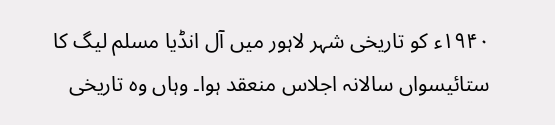۱۹۴۰ء کو تاریخی شہر لاہور میں آل انڈیا مسلم لیگ کا ستائیسواں سالانہ اجلاس منعقد ہوا۔ وہاں وہ تاریخی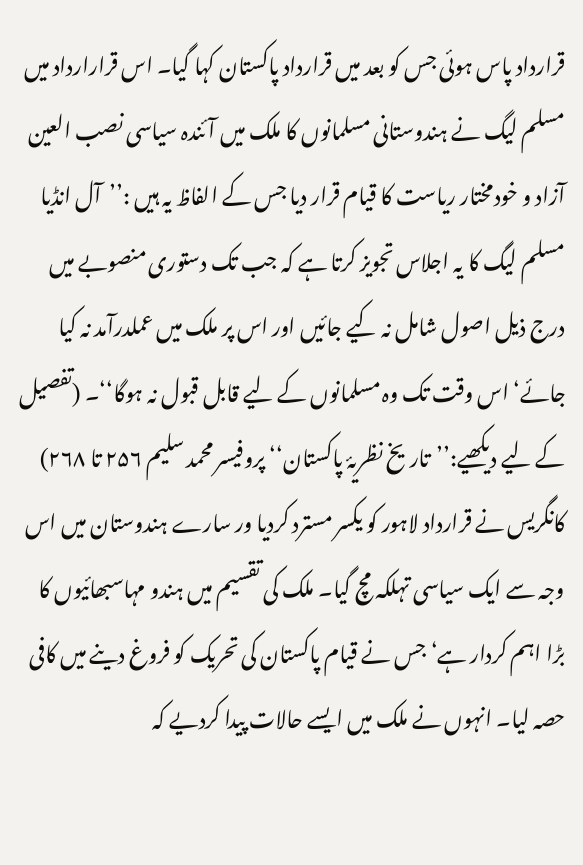قرارداد پاس ہوئی جس کو بعد میں قرارداد پاکستان کہا گیا۔ اس قرارارداد میں مسلم لیگ نے ہندوستانی مسلمانوں کا ملک میں آئندہ سیاسی نصب العین آزاد و خودمختار ریاست کا قیام قرار دیا جس کے الفاظ یہ ہیں :’’آل انڈیا مسلم لیگ کا یہ اجلاس تجویز کرتا ہے کہ جب تک دستوری منصوبے میں درج ذیل اصول شامل نہ کیے جائیں اور اس پر ملک میں عملدرآمد نہ کیا جائے‘ اس وقت تک وہ مسلمانوں کے لیے قابل قبول نہ ہوگا‘‘۔ (تفصیل کے لیے دیکھیے:’’تاریخ نظریۂ پاکستان‘‘ پروفیسر محمد سلیم ۲۵۶ تا ۲۶۸)
کانگریس نے قرارداد لاہور کو یکسر مسترد کردیا ور سارے ہندوستان میں اس وجہ سے ایک سیاسی تہلکہ مچ گیا۔ ملک کی تقسیم میں ہندو مہاسبھائیوں کا بڑا اہم کردار ہے‘ جس نے قیام پاکستان کی تحریک کو فروغ دینے میں کافی حصہ لیا۔ انہوں نے ملک میں ایسے حالات پیدا کردیے کہ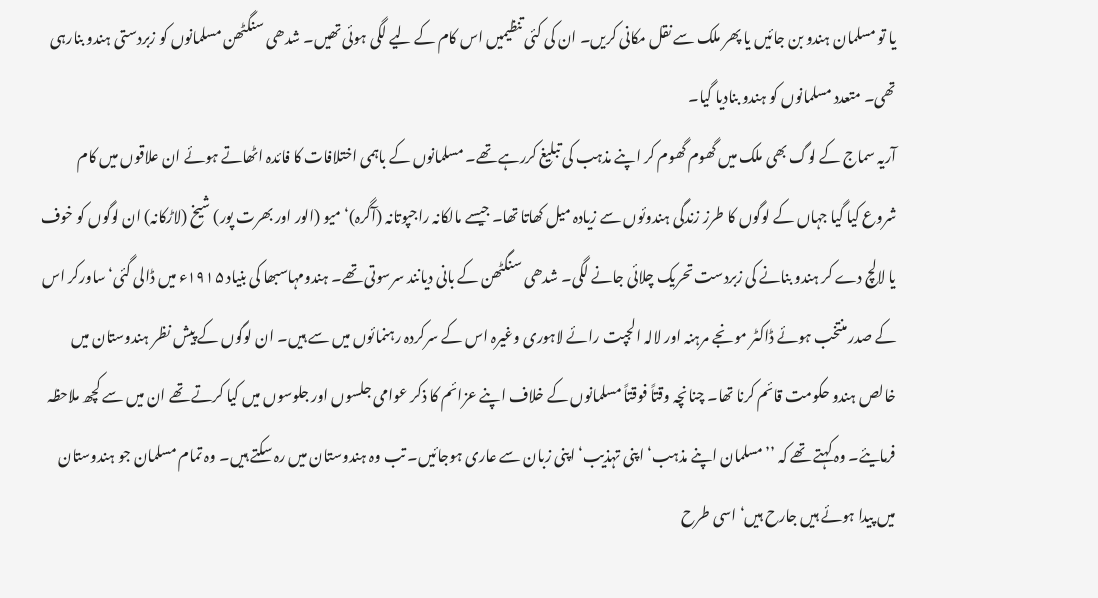یا تو مسلمان ہندو بن جائیں یا پھر ملک سے نقل مکانی کریں۔ ان کی کئی تنظیمیں اس کام کے لیے لگی ہوئی تھیں۔ شدھی سنگٹھن مسلمانوں کو زبردستی ہندو بنارہی تھی۔ متعدد مسلمانوں کو ہندو بنادیا گیا۔
آریہ سماج کے لوگ بھی ملک میں گھوم گھوم کر اپنے مذہب کی تبلیغ کررہے تھے۔ مسلمانوں کے باہمی اختلافات کا فائدہ اٹھاتے ہوئے ان علاقوں میں کام شروع کیا گیا جہاں کے لوگوں کا طرز زندگی ہندوئوں سے زیادہ میل کھاتا تھا۔ جیسے مالکانہ راجپوتانہ (آگرہ)‘ میو (الور اور بھرت پور) شیخ (لاڑکانہ) ان لوگوں کو خوف یا لالچ دے کر ہندو بنانے کی زبردست تحریک چلائی جانے لگی۔ شدھی سنگٹھن کے بانی دیانند سرسوتی تھے۔ ہندومہاسبھا کی بنیاد ۱۹۱۵ء میں ڈالی گئی‘ ساورکر اس کے صدر منتخب ہوئے ڈاکٹر مونجے مرہنہ اور لالہ الجپت رائے لاہوری وغیرہ اس کے سرکردہ رہنمائوں میں سے ہیں۔ ان لوگوں کے پیش نظر ہندوستان میں خالص ہندو حکومت قائم کرنا تھا۔ چنانچہ وقتاً فوقتاً مسلمانوں کے خلاف اپنے عزائم کا ذکر عوامی جلسوں اور جلوسوں میں کیا کرتے تھے ان میں سے کچھ ملاحظہ فرمایئے۔ وہ کہتے تھے کہ ’’مسلمان اپنے مذہب‘ اپنی تہذیب‘ اپنی زبان سے عاری ہوجائیں۔ تب وہ ہندوستان میں رہ سکتے ہیں۔ وہ تمام مسلمان جو ہندوستان میں پیدا ہوئے ہیں جارح ہیں‘ اسی طرح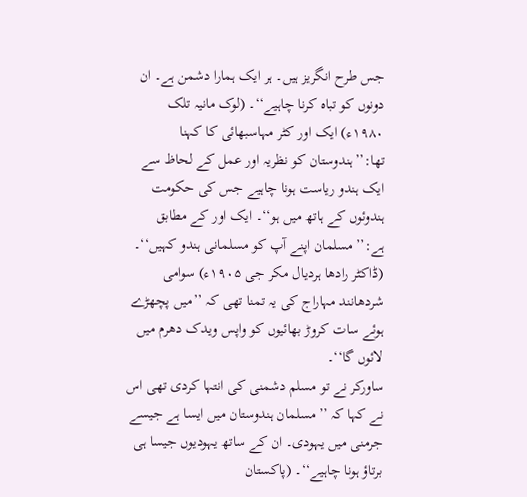جس طرح انگریز ہیں۔ ہر ایک ہمارا دشمن ہے۔ ان دونوں کو تباہ کرنا چاہیے‘‘۔ (لوک مانیہ تلک ۱۹۸۰ء) ایک اور کٹر مہاسبھائی کا کہنا تھا:’’ہندوستان کو نظریہ اور عمل کے لحاظ سے ایک ہندو ریاست ہونا چاہیے جس کی حکومت ہندوئوں کے ہاتھ میں ہو‘‘۔ ایک اور کے مطابق ہے:’’مسلمان اپنے آپ کو مسلمانی ہندو کہیں‘‘۔ (ڈاکٹر رادھا ہردیال مکر جی ۱۹۰۵ء) سوامی شردھانند مہاراج کی یہ تمنا تھی کہ ’’میں پچھڑے ہوئے سات کروڑ بھائیوں کو واپس ویدک دھرم میں لائوں گا‘‘۔
ساورکر نے تو مسلم دشمنی کی انتہا کردی تھی اس نے کہا کہ ’’مسلمان ہندوستان میں ایسا ہے جیسے جرمنی میں یہودی۔ ان کے ساتھ یہودیوں جیسا ہی برتاؤ ہونا چاہیے‘‘۔ (پاکستان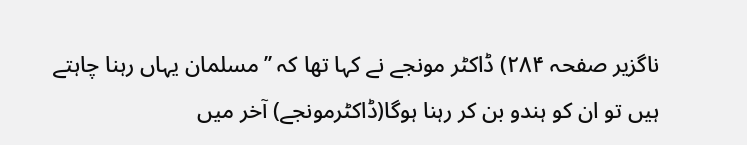ناگزیر صفحہ ۲۸۴) ڈاکٹر مونجے نے کہا تھا کہ ’’مسلمان یہاں رہنا چاہتے ہیں تو ان کو ہندو بن کر رہنا ہوگا(ڈاکٹرمونجے) آخر میں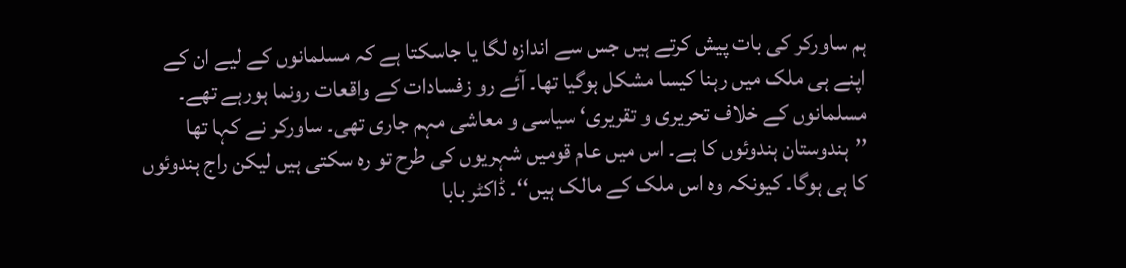ہم ساورکر کی بات پیش کرتے ہیں جس سے اندازہ لگا یا جاسکتا ہے کہ مسلمانوں کے لیے ان کے اپنے ہی ملک میں رہنا کیسا مشکل ہوگیا تھا۔ آئے رو زفسادات کے واقعات رونما ہورہے تھے۔ مسلمانوں کے خلاف تحریری و تقریری‘ سیاسی و معاشی مہم جاری تھی۔ ساورکر نے کہا تھا ’’ہندوستان ہندوئوں کا ہے۔ اس میں عام قومیں شہریوں کی طرح تو رہ سکتی ہیں لیکن راج ہندوئوں کا ہی ہوگا۔ کیونکہ وہ اس ملک کے مالک ہیں‘‘۔ ڈاکٹر بابا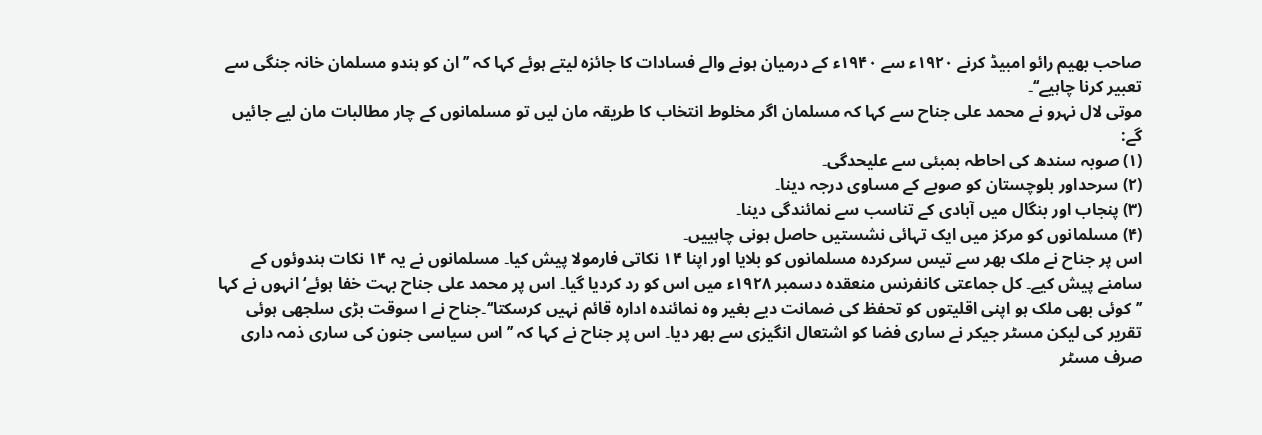صاحب بھیم رائو امبیڈ کرنے ۱۹۲۰ء سے ۱۹۴۰ء کے درمیان ہونے والے فسادات کا جائزہ لیتے ہوئے کہا کہ ’’ان کو ہندو مسلمان خانہ جنگی سے تعبیر کرنا چاہیے‘‘۔
موتی لال نہرو نے محمد علی جناح سے کہا کہ مسلمان اگر مخلوط انتخاب کا طریقہ مان لیں تو مسلمانوں کے چار مطالبات مان لیے جائیں گے:
(۱) صوبہ سندھ کی احاطہ بمبئی سے علیحدگی۔
(۲) سرحداور بلوچستان کو صوبے کے مساوی درجہ دینا۔
(۳) پنجاب اور بنگال میں آبادی کے تناسب سے نمائندگی دینا۔
(۴) مسلمانوں کو مرکز میں ایک تہائی نشستیں حاصل ہونی چاہییں۔
اس پر جناح نے ملک بھر سے تیس سرکردہ مسلمانوں کو بلایا اور اپنا ۱۴ نکاتی فارمولا پیش کیا۔ مسلمانوں نے یہ ۱۴ نکات ہندوئوں کے سامنے پیش کیے۔ کل جماعتی کانفرنس منعقدہ دسمبر ۱۹۲۸ء میں اس کو رد کردیا گیا۔ اس پر محمد علی جناح بہت خفا ہوئے‘ انہوں نے کہا ’’کوئی بھی ملک ہو اپنی اقلیتوں کو تحفظ کی ضمانت دیے بغیر وہ نمائندہ ادارہ قائم نہیں کرسکتا‘‘۔جناح نے ا سوقت بڑی سلجھی ہوئی تقریر کی لیکن مسٹر جیکر نے ساری فضا کو اشتعال انگیزی سے بھر دیا۔ اس پر جناح نے کہا کہ ’’اس سیاسی جنون کی ساری ذمہ داری صرف مسٹر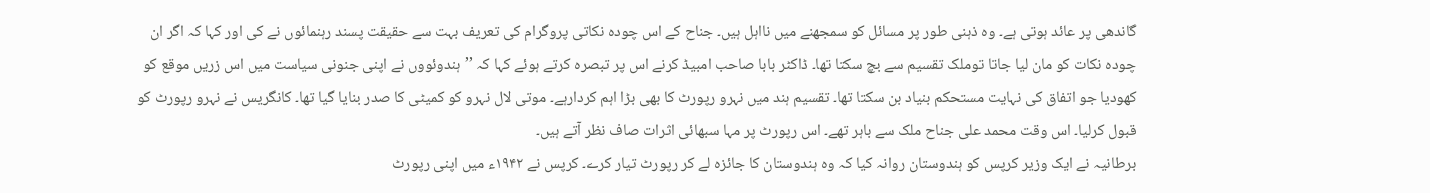گاندھی پر عائد ہوتی ہے۔ وہ ذہنی طور پر مسائل کو سمجھنے میں نااہل ہیں۔ جناح کے اس چودہ نکاتی پروگرام کی تعریف بہت سے حقیقت پسند رہنمائوں نے کی اور کہا کہ اگر ان چودہ نکات کو مان لیا جاتا توملک تقسیم سے بچ سکتا تھا۔ ڈاکٹر بابا صاحب امبیڈ کرنے اس پر تبصرہ کرتے ہوئے کہا کہ ’’ہندوئووں نے اپنی جنونی سیاست میں اس زریں موقع کو کھودیا جو اتفاق کی نہایت مستحکم بنیاد بن سکتا تھا۔ تقسیم ہند میں نہرو رپورٹ کا بھی بڑا اہم کردارہے۔ موتی لال نہرو کو کمیٹی کا صدر بنایا گیا تھا۔ کانگریس نے نہرو رپورٹ کو قبول کرلیا۔ اس وقت محمد علی جناح ملک سے باہر تھے۔ اس رپورٹ پر مہا سبھائی اثرات صاف نظر آتے ہیں۔
برطانیہ نے ایک وزیر کرپس کو ہندوستان روانہ کیا کہ وہ ہندوستان کا جائزہ لے کر رپورٹ تیار کرے۔ کرپس نے ۱۹۴۲ء میں اپنی رپورٹ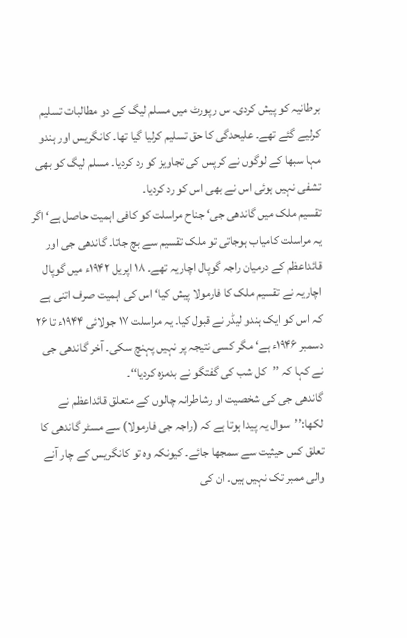برطانیہ کو پیش کردی۔ س رپورٹ میں مسلم لیگ کے دو مطالبات تسلیم کرلیے گئے تھے۔ علیحدگی کا حق تسلیم کرلیا گیا تھا۔ کانگریس اور ہندو مہا سبھا کے لوگوں نے کرپس کی تجاویز کو رد کردیا۔ مسلم لیگ کو بھی تشفی نہیں ہوئی اس نے بھی اس کو رد کردیا۔
تقسیم ملک میں گاندھی جی‘ جناح مراسلت کو کافی اہمیت حاصل ہے‘ اگر یہ مراسلت کامیاب ہوجاتی تو ملک تقسیم سے بچ جاتا۔ گاندھی جی اور قائداعظم کے درمیان راجہ گوپال اچاریہ تھے۔ ۱۸ اپریل ۱۹۴۲ء میں گوپال اچاریہ نے تقسیم ملک کا فارمولا پیش کیا‘ اس کی اہمیت صرف اتنی ہے کہ اس کو ایک ہندو لیڈر نے قبول کیا۔ یہ مراسلت ۱۷ جولائی ۱۹۴۴ء تا ۲۶ دسمبر ۱۹۴۶ء ہے‘ مگر کسی نتیجہ پر نہیں پہنچ سکی۔ آخر گاندھی جی نے کہا کہ ’’کل شب کی گفتگو نے بدمزہ کردیا‘‘۔
گاندھی جی کی شخصیت او رشاطرانہ چالوں کے متعلق قائداعظم نے لکھا:’’سوال یہ پیدا ہوتا ہے کہ (راجہ جی فارمولا) سے مسٹر گاندھی کا تعلق کس حیثیت سے سمجھا جائے۔ کیونکہ وہ تو کانگریس کے چار آنے والی ممبر تک نہیں ہیں۔ ان کی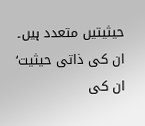حیثیتیں متعدد ہیں۔ ان کی ذاتی حیثیت‘ ان کی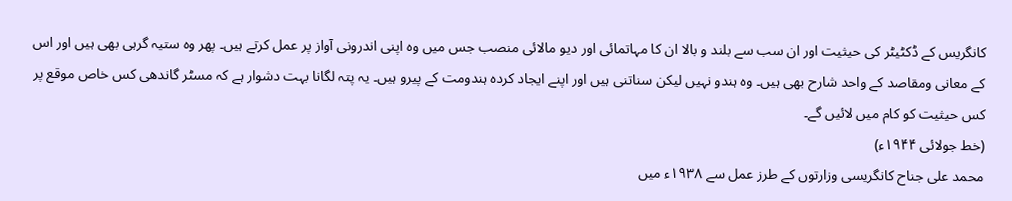کانگریس کے ڈکٹیٹر کی حیثیت اور ان سب سے بلند و بالا ان کا مہاتمائی اور دیو مالائی منصب جس میں وہ اپنی اندرونی آواز پر عمل کرتے ہیں۔ پھر وہ ستیہ گرہی بھی ہیں اور اس کے معانی ومقاصد کے واحد شارح بھی ہیں۔ وہ ہندو نہیں لیکن سناتنی ہیں اور اپنے ایجاد کردہ ہندومت کے پیرو ہیں۔ یہ پتہ لگانا بہت دشوار ہے کہ مسٹر گاندھی کس خاص موقع پر کس حیثیت کو کام میں لائیں گے۔
(خط جولائی ۱۹۴۴ء)
محمد علی جناح کانگریسی وزارتوں کے طرز عمل سے ۱۹۳۸ء میں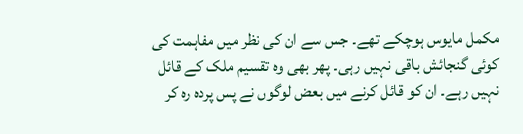مکمل مایوس ہوچکے تھے۔ جس سے ان کی نظر میں مفاہمت کی کوئی گنجائش باقی نہیں رہی۔ پھر بھی وہ تقسیم ملک کے قائل نہیں رہے۔ ان کو قائل کرنے میں بعض لوگوں نے پس پردہ رہ کر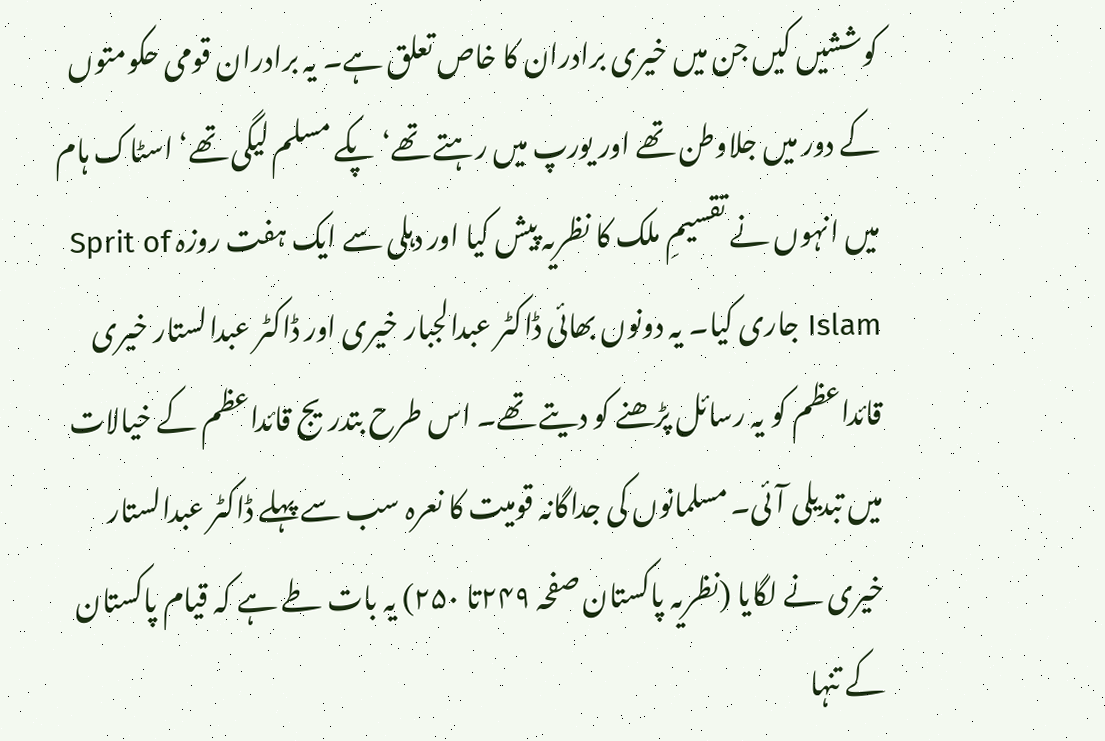کوششیں کیں جن میں خیری برادران کا خاص تعلق ہے۔ یہ برادران قومی حکومتوں کے دور میں جلاوطن تھے اور یورپ میں رہتے تھے‘ پکے مسلم لیگی تھے‘ اسٹاک ہام میں انہوں نے تقسیمِ ملک کا نظریہ پیش کیا اور دہلی سے ایک ہفت روزہ Sprit of Islam جاری کیا۔ یہ دونوں بھائی ڈاکٹر عبدالجبار خیری اور ڈاکٹر عبدالستار خیری قائداعظم کو یہ رسائل پڑھنے کو دیتے تھے۔ اس طرح بتدریج قائداعظم کے خیالات میں تبدیلی آئی۔ مسلمانوں کی جداگانہ قومیت کا نعرہ سب سے پہلے ڈاکٹر عبدالستار خیری نے لگایا (نظریہ پاکستان صفحہ ۲۴۹تا ۲۵۰) یہ بات طے ہے کہ قیام پاکستان کے تنہا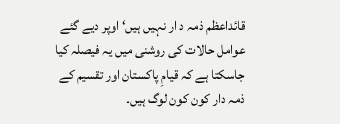قائداعظم ذمہ د ار نہیں ہیں‘ اوپر دیے گئے عوامل حالات کی روشنی میں یہ فیصلہ کیا جاسکتا ہے کہ قیامِ پاکستان اور تقسیم کے ذمہ دار کون کون لوگ ہیں۔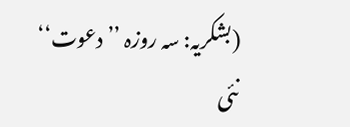(بشکریہ: سہ روزہ ’’دعوت‘‘ نئی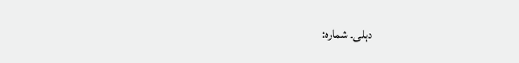دہلی۔ شمارہ: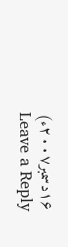۱۶دسمبر۲۰۰۷ء)
Leave a Reply